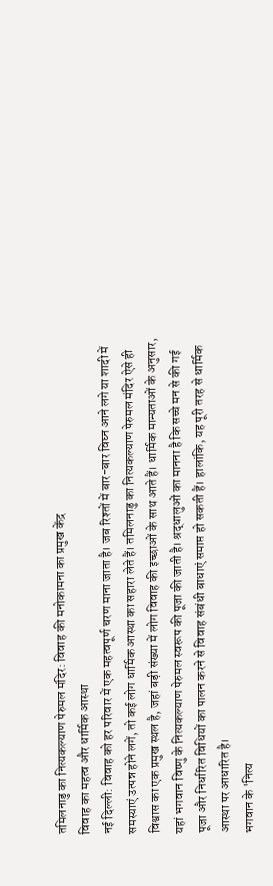तमिलनाडु का नित्यकल्याण पेरुमल मंदिर: विवाह की मनोकामना का प्रमुख केंद्र
विवाह का महत्व और धार्मिक आस्था
नई दिल्ली: विवाह को हर परिवार में एक महत्वपूर्ण चरण माना जाता है। जब रिश्तों में बार-बार विघ्न आने लगे या शादी में समस्याएं उत्पन्न होने लगें, तो कई लोग धार्मिक आस्था का सहारा लेते हैं। तमिलनाडु का नित्यकल्याण पेरुमल मंदिर ऐसे ही विश्वास का एक प्रमुख स्थल है, जहां बड़ी संख्या में लोग विवाह की इच्छाओं के साथ आते हैं। धार्मिक मान्यताओं के अनुसार, यहां भगवान विष्णु के नित्यकल्याण पेरुमल स्वरूप की पूजा की जाती है। श्रद्धालुओं का मानना है कि सच्चे मन से की गई पूजा और निर्धारित विधियों का पालन करने से विवाह संबंधी बाधाएं समाप्त हो सकती हैं। हालांकि, यह पूरी तरह से धार्मिक आस्था पर आधारित है।
भगवान के 'नित्य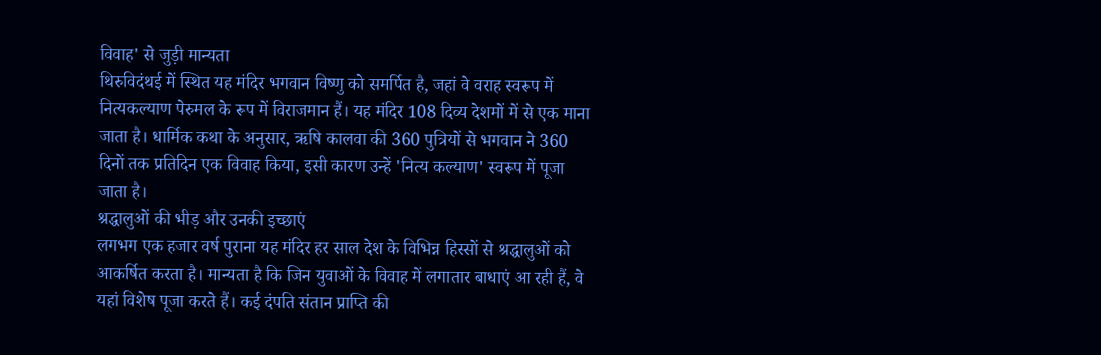विवाह' से जुड़ी मान्यता
थिरुविदंथई में स्थित यह मंदिर भगवान विष्णु को समर्पित है, जहां वे वराह स्वरूप में नित्यकल्याण पेरुमल के रूप में विराजमान हैं। यह मंदिर 108 दिव्य देशमों में से एक माना जाता है। धार्मिक कथा के अनुसार, ऋषि कालवा की 360 पुत्रियों से भगवान ने 360 दिनों तक प्रतिदिन एक विवाह किया, इसी कारण उन्हें 'नित्य कल्याण' स्वरूप में पूजा जाता है।
श्रद्धालुओं की भीड़ और उनकी इच्छाएं
लगभग एक हजार वर्ष पुराना यह मंदिर हर साल देश के विभिन्न हिस्सों से श्रद्धालुओं को आकर्षित करता है। मान्यता है कि जिन युवाओं के विवाह में लगातार बाधाएं आ रही हैं, वे यहां विशेष पूजा करते हैं। कई दंपति संतान प्राप्ति की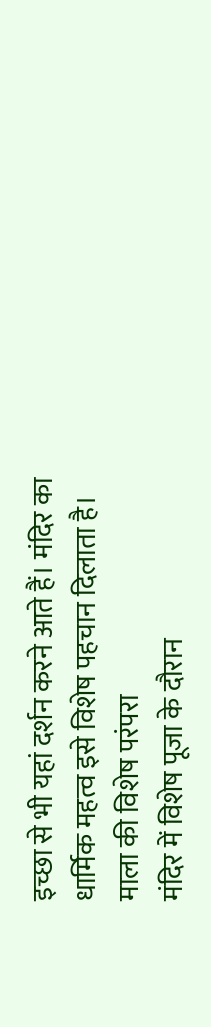इच्छा से भी यहां दर्शन करने आते हैं। मंदिर का धार्मिक महत्व इसे विशेष पहचान दिलाता है।
माला की विशेष परंपरा
मंदिर में विशेष पूजा के दौरान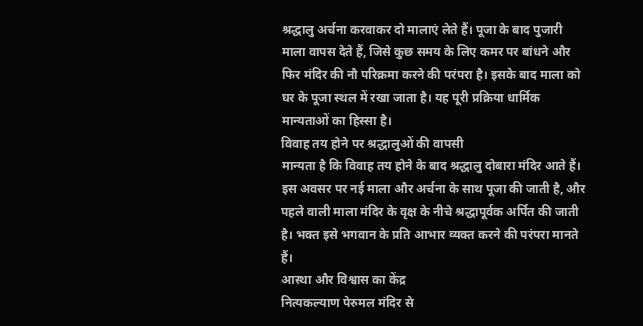श्रद्धालु अर्चना करवाकर दो मालाएं लेते हैं। पूजा के बाद पुजारी माला वापस देते हैं, जिसे कुछ समय के लिए कमर पर बांधने और फिर मंदिर की नौ परिक्रमा करने की परंपरा है। इसके बाद माला को घर के पूजा स्थल में रखा जाता है। यह पूरी प्रक्रिया धार्मिक मान्यताओं का हिस्सा है।
विवाह तय होने पर श्रद्धालुओं की वापसी
मान्यता है कि विवाह तय होने के बाद श्रद्धालु दोबारा मंदिर आते हैं। इस अवसर पर नई माला और अर्चना के साथ पूजा की जाती है, और पहले वाली माला मंदिर के वृक्ष के नीचे श्रद्धापूर्वक अर्पित की जाती है। भक्त इसे भगवान के प्रति आभार व्यक्त करने की परंपरा मानते हैं।
आस्था और विश्वास का केंद्र
नित्यकल्याण पेरुमल मंदिर से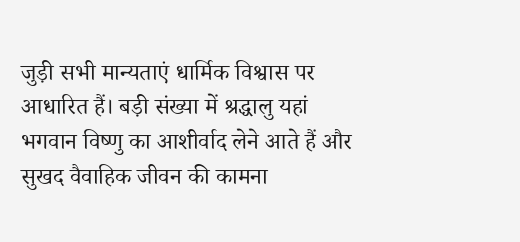जुड़ी सभी मान्यताएं धार्मिक विश्वास पर आधारित हैं। बड़ी संख्या में श्रद्धालु यहां भगवान विष्णु का आशीर्वाद लेने आते हैं और सुखद वैवाहिक जीवन की कामना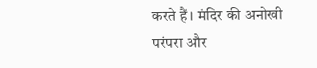करते हैं। मंदिर की अनोखी परंपरा और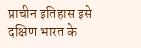प्राचीन इतिहास इसे दक्षिण भारत के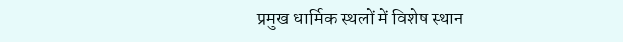प्रमुख धार्मिक स्थलों में विशेष स्थान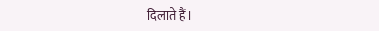दिलाते हैं।